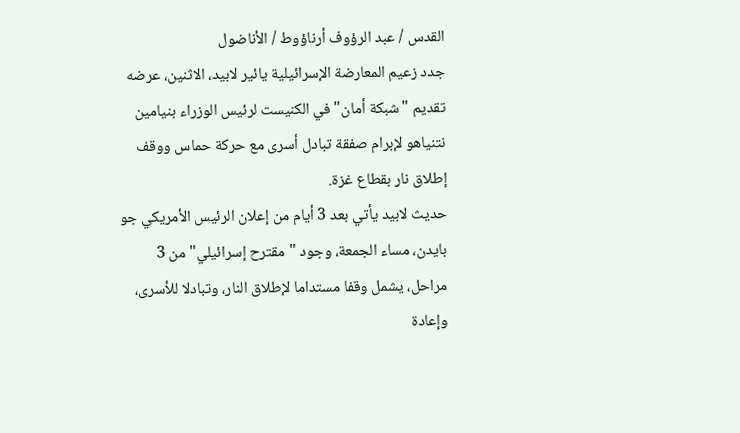القدس / عبد الرؤوف أرناؤوط / الأناضول
جدد زعيم المعارضة الإسرائيلية يائير لابيد، الاثنين، عرضه تقديم "شبكة أمان" في الكنيست لرئيس الوزراء بنيامين نتنياهو لإبرام صفقة تبادل أسرى مع حركة حماس ووقف إطلاق نار بقطاع غزة.
حديث لابيد يأتي بعد 3 أيام من إعلان الرئيس الأمريكي جو بايدن، مساء الجمعة، وجود "مقترح إسرائيلي" من 3 مراحل، يشمل وقفا مستداما لإطلاق النار، وتبادلا للأسرى، وإعادة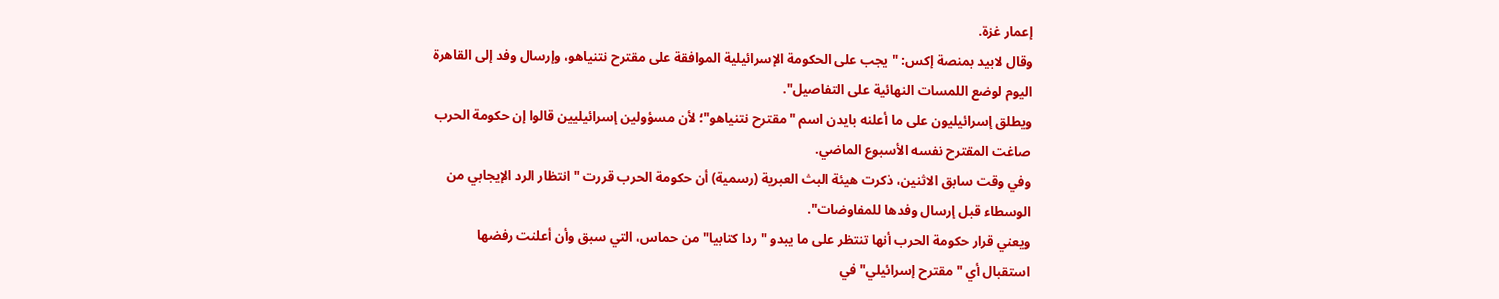إعمار غزة.
وقال لابيد بمنصة إكس: "يجب على الحكومة الإسرائيلية الموافقة على مقترح نتنياهو، وإرسال وفد إلى القاهرة اليوم لوضع اللمسات النهائية على التفاصيل".
ويطلق إسرائيليون على ما أعلنه بايدن اسم "مقترح نتنياهو"؛ لأن مسؤولين إسرائيليين قالوا إن حكومة الحرب صاغت المقترح نفسه الأسبوع الماضي.
وفي وقت سابق الاثنين، ذكرت هيئة البث العبرية (رسمية) أن حكومة الحرب قررت "انتظار الرد الإيجابي من الوسطاء قبل إرسال وفدها للمفاوضات".
ويعني قرار حكومة الحرب أنها تنتظر على ما يبدو "ردا كتابيا" من حماس، التي سبق وأن أعلنت رفضها استقبال أي "مقترح إسرائيلي" في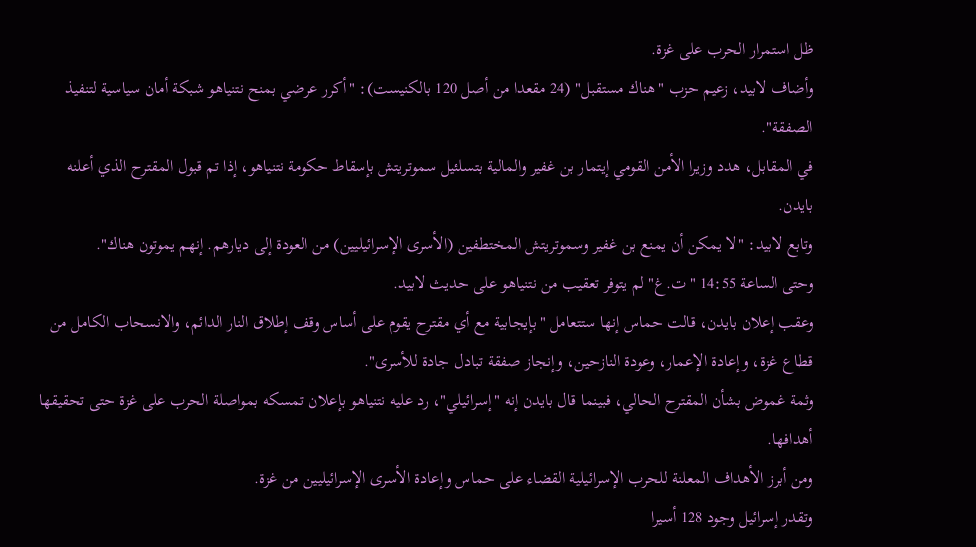ظل استمرار الحرب على غزة.
وأضاف لابيد، زعيم حزب "هناك مستقبل" (24 مقعدا من أصل 120 بالكنيست): "أكرر عرضي بمنح نتنياهو شبكة أمان سياسية لتنفيذ الصفقة".
في المقابل، هدد وزيرا الأمن القومي إيتمار بن غفير والمالية بتسلئيل سموتريتش بإسقاط حكومة نتنياهو، إذا تم قبول المقترح الذي أعلنه بايدن.
وتابع لابيد: "لا يمكن أن يمنع بن غفير وسموتريتش المختطفين (الأسرى الإسرائيليين) من العودة إلى ديارهم. إنهم يموتون هناك".
وحتى الساعة 14:55 "ت.غ" لم يتوفر تعقيب من نتنياهو على حديث لابيد.
وعقب إعلان بايدن، قالت حماس إنها ستتعامل "بإيجابية مع أي مقترح يقوم على أساس وقف إطلاق النار الدائم، والانسحاب الكامل من قطاع غزة، وإعادة الإعمار، وعودة النازحين، وإنجاز صفقة تبادل جادة للأسرى".
وثمة غموض بشأن المقترح الحالي، فبينما قال بايدن إنه "إسرائيلي"، رد عليه نتنياهو بإعلان تمسكه بمواصلة الحرب على غزة حتى تحقيقها أهدافها.
ومن أبرز الأهداف المعلنة للحرب الإسرائيلية القضاء على حماس وإعادة الأسرى الإسرائيليين من غزة.
وتقدر إسرائيل وجود 128 أسيرا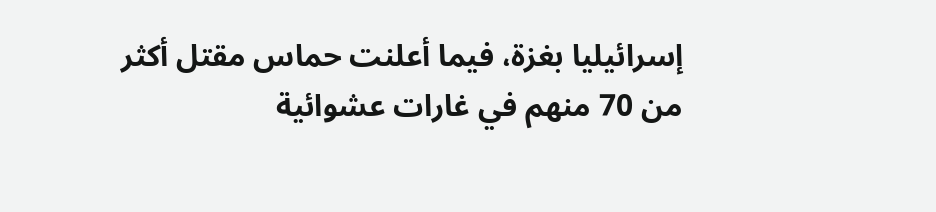إسرائيليا بغزة، فيما أعلنت حماس مقتل أكثر من 70 منهم في غارات عشوائية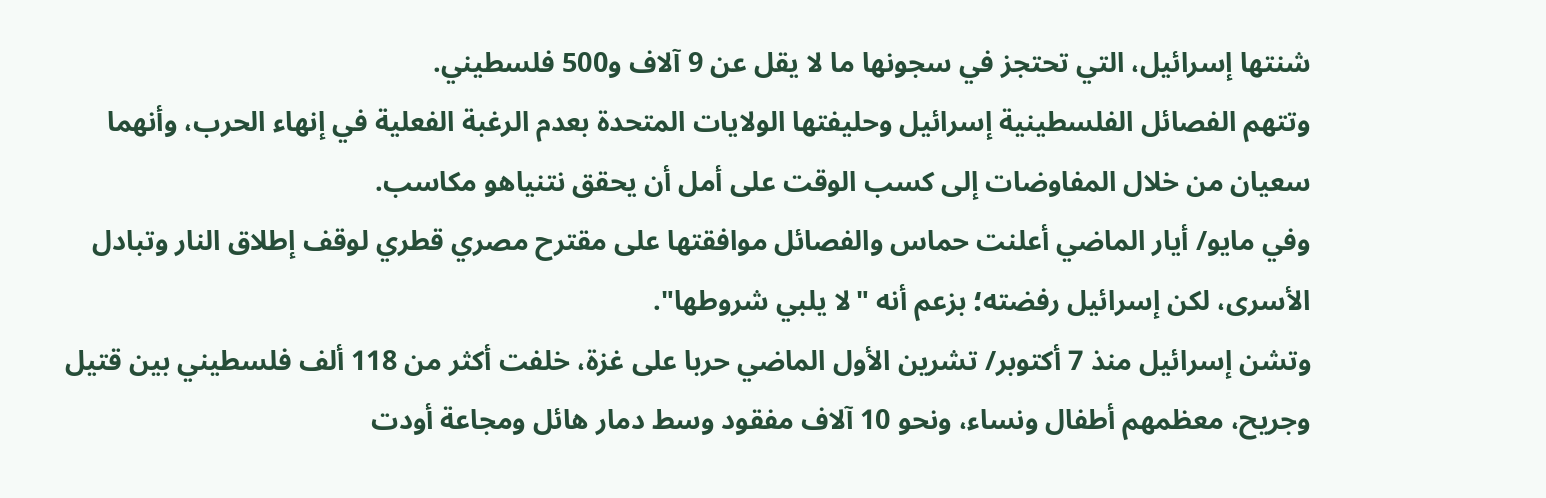شنتها إسرائيل، التي تحتجز في سجونها ما لا يقل عن 9 آلاف و500 فلسطيني.
وتتهم الفصائل الفلسطينية إسرائيل وحليفتها الولايات المتحدة بعدم الرغبة الفعلية في إنهاء الحرب، وأنهما سعيان من خلال المفاوضات إلى كسب الوقت على أمل أن يحقق نتنياهو مكاسب.
وفي مايو/ أيار الماضي أعلنت حماس والفصائل موافقتها على مقترح مصري قطري لوقف إطلاق النار وتبادل الأسرى، لكن إسرائيل رفضته؛ بزعم أنه "لا يلبي شروطها".
وتشن إسرائيل منذ 7 أكتوبر/ تشرين الأول الماضي حربا على غزة، خلفت أكثر من 118 ألف فلسطيني بين قتيل وجريح، معظمهم أطفال ونساء، ونحو 10 آلاف مفقود وسط دمار هائل ومجاعة أودت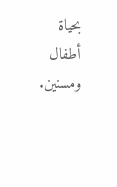بحياة أطفال ومسنين.